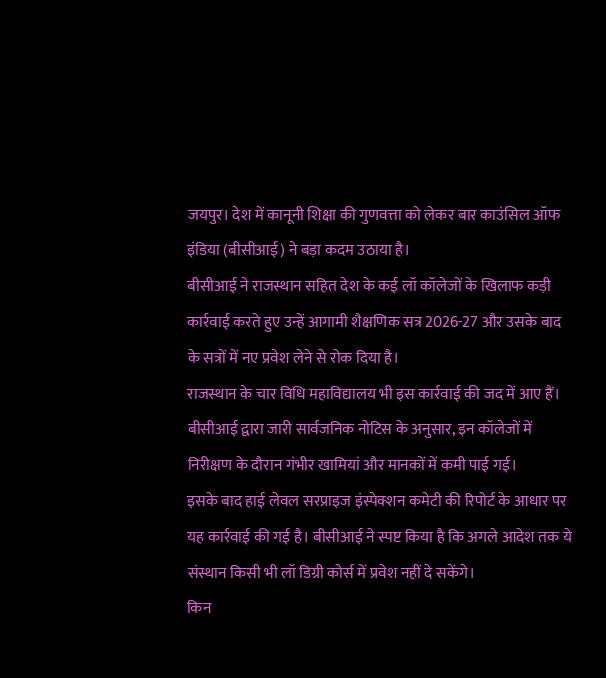जयपुर। देश में कानूनी शिक्षा की गुणवत्ता को लेकर बार काउंसिल ऑफ इंडिया (बीसीआई) ने बड़ा कदम उठाया है।
बीसीआई ने राजस्थान सहित देश के कई लॉ कॉलेजों के खिलाफ कड़ी कार्रवाई करते हुए उन्हें आगामी शैक्षणिक सत्र 2026-27 और उसके बाद के सत्रों में नए प्रवेश लेने से रोक दिया है।
राजस्थान के चार विधि महाविद्यालय भी इस कार्रवाई की जद में आए हैं।
बीसीआई द्वारा जारी सार्वजनिक नोटिस के अनुसार, इन कॉलेजों में निरीक्षण के दौरान गंभीर खामियां और मानकों में कमी पाई गई।
इसके बाद हाई लेवल सरप्राइज इंस्पेक्शन कमेटी की रिपोर्ट के आधार पर यह कार्रवाई की गई है। बीसीआई ने स्पष्ट किया है कि अगले आदेश तक ये संस्थान किसी भी लॉ डिग्री कोर्स में प्रवेश नहीं दे सकेंगे।
किन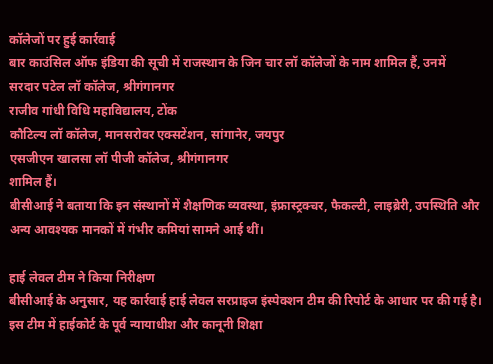कॉलेजों पर हुई कार्रवाई
बार काउंसिल ऑफ इंडिया की सूची में राजस्थान के जिन चार लॉ कॉलेजों के नाम शामिल हैं, उनमें
सरदार पटेल लॉ कॉलेज, श्रीगंगानगर
राजीव गांधी विधि महाविद्यालय, टोंक
कौटिल्य लॉ कॉलेज, मानसरोवर एक्सटेंशन, सांगानेर, जयपुर
एसजीएन खालसा लॉ पीजी कॉलेज, श्रीगंगानगर
शामिल हैं।
बीसीआई ने बताया कि इन संस्थानों में शैक्षणिक व्यवस्था, इंफ्रास्ट्रक्चर, फैकल्टी, लाइब्रेरी, उपस्थिति और अन्य आवश्यक मानकों में गंभीर कमियां सामने आई थीं।

हाई लेवल टीम ने किया निरीक्षण
बीसीआई के अनुसार, यह कार्रवाई हाई लेवल सरप्राइज इंस्पेक्शन टीम की रिपोर्ट के आधार पर की गई है।
इस टीम में हाईकोर्ट के पूर्व न्यायाधीश और कानूनी शिक्षा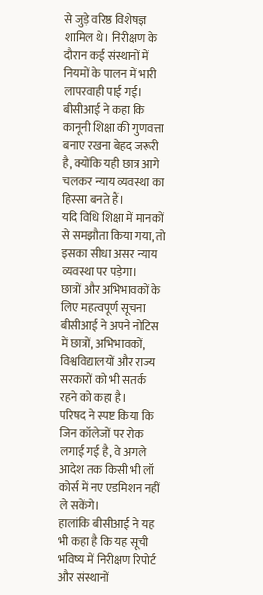से जुड़े वरिष्ठ विशेषज्ञ शामिल थे। निरीक्षण के दौरान कई संस्थानों में नियमों के पालन में भारी लापरवाही पाई गई।
बीसीआई ने कहा कि कानूनी शिक्षा की गुणवत्ता बनाए रखना बेहद जरूरी है, क्योंकि यही छात्र आगे चलकर न्याय व्यवस्था का हिस्सा बनते हैं।
यदि विधि शिक्षा में मानकों से समझौता किया गया, तो इसका सीधा असर न्याय व्यवस्था पर पड़ेगा।
छात्रों और अभिभावकों के लिए महत्वपूर्ण सूचना
बीसीआई ने अपने नोटिस में छात्रों, अभिभावकों, विश्वविद्यालयों और राज्य सरकारों को भी सतर्क रहने को कहा है।
परिषद ने स्पष्ट किया कि जिन कॉलेजों पर रोक लगाई गई है, वे अगले आदेश तक किसी भी लॉ कोर्स में नए एडमिशन नहीं ले सकेंगे।
हालांकि बीसीआई ने यह भी कहा है कि यह सूची भविष्य में निरीक्षण रिपोर्ट और संस्थानों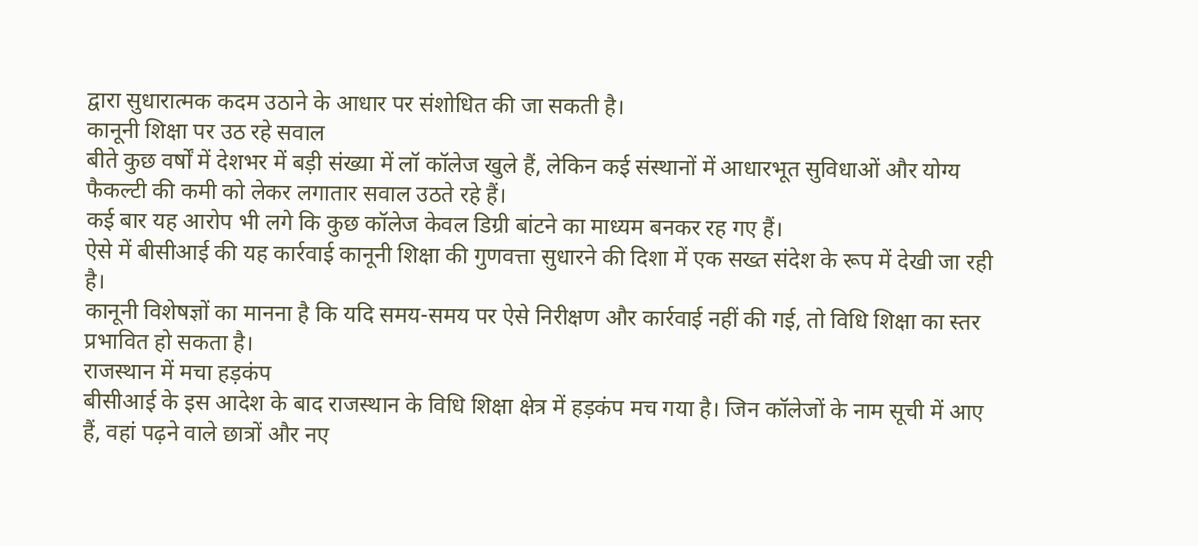द्वारा सुधारात्मक कदम उठाने के आधार पर संशोधित की जा सकती है।
कानूनी शिक्षा पर उठ रहे सवाल
बीते कुछ वर्षों में देशभर में बड़ी संख्या में लॉ कॉलेज खुले हैं, लेकिन कई संस्थानों में आधारभूत सुविधाओं और योग्य फैकल्टी की कमी को लेकर लगातार सवाल उठते रहे हैं।
कई बार यह आरोप भी लगे कि कुछ कॉलेज केवल डिग्री बांटने का माध्यम बनकर रह गए हैं।
ऐसे में बीसीआई की यह कार्रवाई कानूनी शिक्षा की गुणवत्ता सुधारने की दिशा में एक सख्त संदेश के रूप में देखी जा रही है।
कानूनी विशेषज्ञों का मानना है कि यदि समय-समय पर ऐसे निरीक्षण और कार्रवाई नहीं की गई, तो विधि शिक्षा का स्तर प्रभावित हो सकता है।
राजस्थान में मचा हड़कंप
बीसीआई के इस आदेश के बाद राजस्थान के विधि शिक्षा क्षेत्र में हड़कंप मच गया है। जिन कॉलेजों के नाम सूची में आए हैं, वहां पढ़ने वाले छात्रों और नए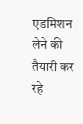एडमिशन लेने की तैयारी कर रहे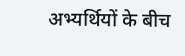अभ्यर्थियों के बीच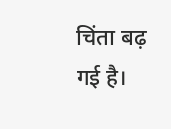चिंता बढ़ गई है।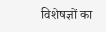विशेषज्ञों का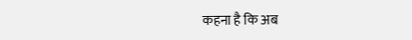कहना है कि अब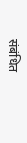संबंधित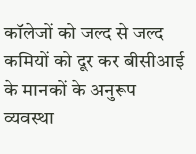कॉलेजों को जल्द से जल्द कमियों को दूर कर बीसीआई के मानकों के अनुरूप व्यवस्था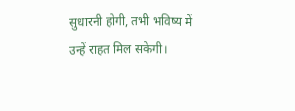सुधारनी होगी, तभी भविष्य में उन्हें राहत मिल सकेगी।